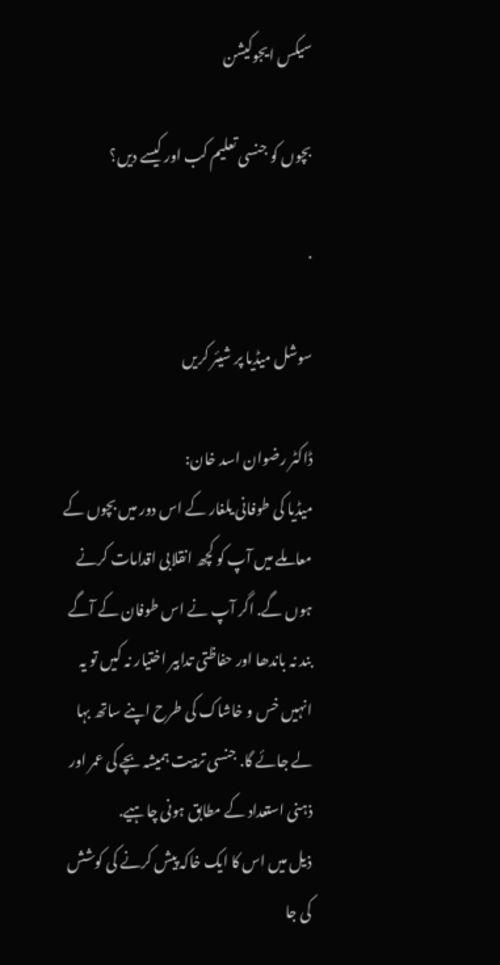سیکس ایجوکیشن

بچوں کو جنسی تعلیم کب اور کیسے دیں؟

·

سوشل میڈیا پر شیئر کریں

ڈاکٹر رضوان اسد خان:
میڈیا کی طوفانی یلغار کے اس دور میں بچوں کے معاملے میں آپ کو کچھ انقلابی اقدامات کرنے ہوں گے. اگر آپ نے اس طوفان کے آگے بند نہ باندھا اور حفاظتی تدابیر اختیار نہ کیں تو یہ انہیں خس و خاشاک کی طرح اپنے ساتھ بہا لے جائے گا. جنسی تربیت ہمیشہ بچے کی عمر اور ذہنی استعداد کے مطابق ہونی چاہیے.
ذیل میں اس کا ایک خاکہ پیش کرنے کی کوشش کی جا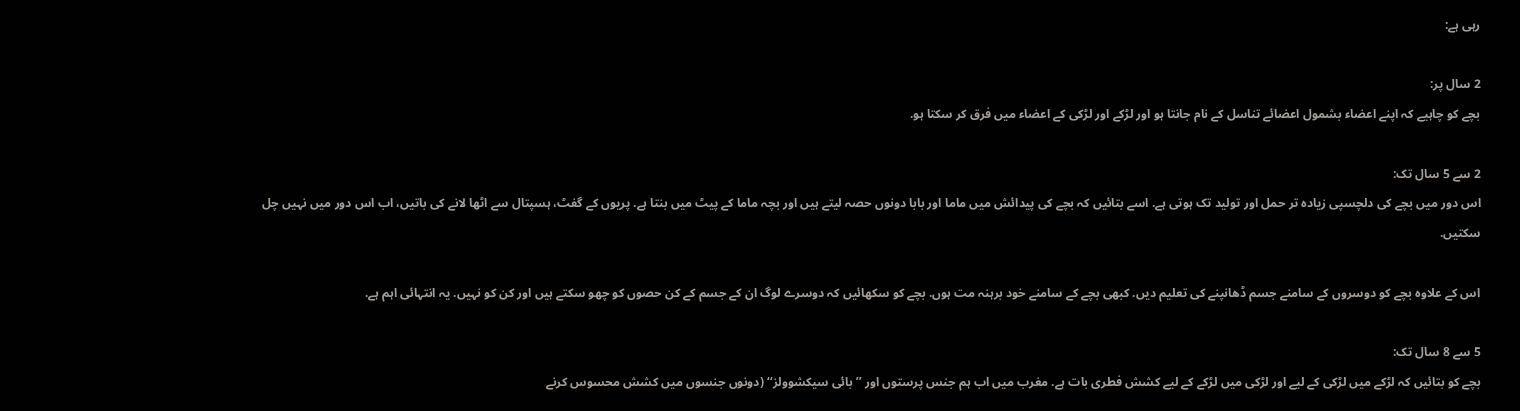رہی ہے:

2 سال پر:
بچے کو چاہیے کہ اپنے اعضاء بشمول اعضائے تناسل کے نام جانتا ہو اور لڑکے اور لڑکی کے اعضاء میں فرق کر سکتا ہو.

2 سے 5 سال تک:
اس دور میں بچے کی دلچسپی زیادہ تر حمل اور تولید تک ہوتی ہے. اسے بتائیں کہ بچے کی پیدائش میں ماما اور بابا دونوں حصہ لیتے ہیں اور بچہ ماما کے پیٹ میں بنتا ہے. پریوں کے گفٹ، ہسپتال سے اٹھا لانے کی باتیں، اب اس دور میں نہیں چل سکتیں.

اس کے علاوہ بچے کو دوسروں کے سامنے جسم ڈھانپنے کی تعلیم دیں. کبھی بچے کے سامنے خود برہنہ مت ہوں. بچے کو سکھائیں کہ دوسرے لوگ ان کے جسم کے کن حصوں کو چھو سکتے ہیں اور کن کو نہیں. یہ انتہائی اہم ہے.

5 سے 8 سال تک:
بچے کو بتائیں کہ لڑکے میں لڑکی کے لیے اور لڑکی میں لڑکے کے لیے کشش فطری بات ہے. مغرب میں اب ہم جنس پرستوں اور ’’بائی سیکشوولز‘‘ (دونوں جنسوں میں کشش محسوس کرنے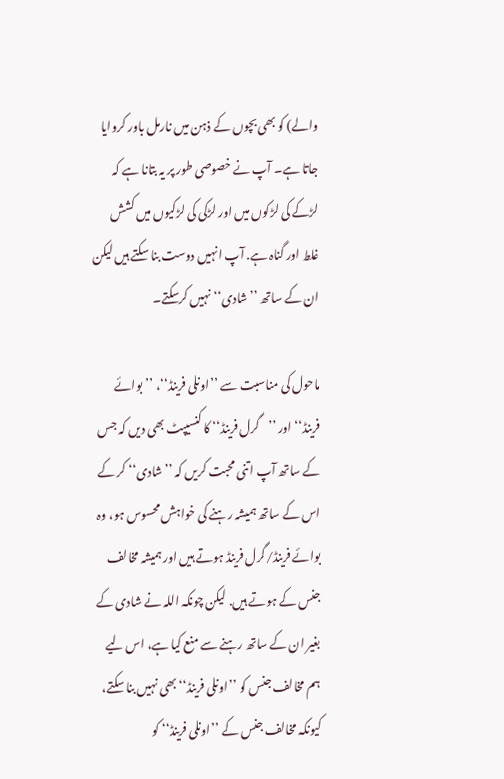والے) کو بھی بچوں کے ذہن میں نارمل باور کروایا جاتا ہے۔ آپ نے خصوصی طور پر یہ بتانا ہے کہ لڑکے کی لڑکوں میں اور لڑکی کی لڑکیوں میں کشش غلط اور گناہ ہے. آپ انہیں دوست بنا سکتے ہیں لیکن ان کے ساتھ ’’شادی‘‘ نہیں کرسکتے۔

ماحول کی مناسبت سے ’’اونلی فرینڈ‘‘، ’’بوائے فرینڈ‘‘ اور ’’گرل فرینڈ‘‘ کا کنسیپٹ بھی دیں کہ جس کے ساتھ آپ اتنی محبت کریں کہ ’’شادی‘‘ کر کے اس کے ساتھ ہمیشہ رہنے کی خواہش محسوس ہو، وہ بوائے فرینڈ/گرل فرینڈ ہوتے ہیں اور ہمیشہ مخالف جنس کے ہوتے ہیں. لیکن چونکہ اللہ نے شادی کے بغیر ان کے ساتھ رہنے سے منع کیا ہے، اس لیے ہم مخالف جنس کو ’’اونلی فرینڈ‘‘ بھی نہیں بنا سکتے، کیونکہ مخالف جنس کے ’’اونلی فرینڈ‘‘ کو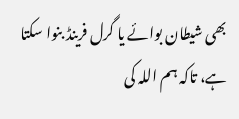بھی شیطان بوائے یا گرل فرینڈ بنوا سکتا ہے، تاکہ ہم اللہ کی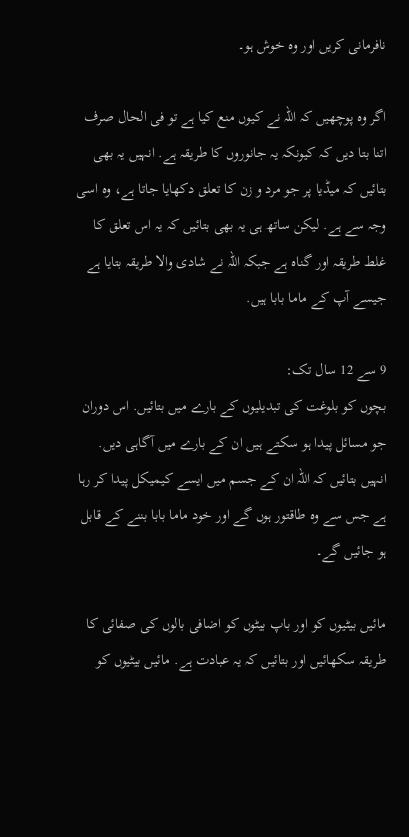نافرمانی کریں اور وہ خوش ہو۔

اگر وہ پوچھیں کہ اللہ نے کیوں منع کیا ہے تو فی الحال صرف اتنا بتا دیں کہ کیونکہ یہ جانوروں کا طریقہ ہے. انہیں یہ بھی بتائیں کہ میڈیا پر جو مرد و زن کا تعلق دکھایا جاتا ہے، وہ اسی وجہ سے ہے. لیکن ساتھ ہی یہ بھی بتائیں کہ یہ اس تعلق کا غلط طریقہ اور گناہ ہے جبکہ اللہ نے شادی والا طریقہ بتایا ہے جیسے آپ کے ماما بابا ہیں.

9 سے 12 سال تک:
بچوں کو بلوغت کی تبدیلیوں کے بارے میں بتائیں. اس دوران جو مسائل پیدا ہو سکتے ہیں ان کے بارے میں آگاہی دیں. انہیں بتائیں کہ اللہ ان کے جسم میں ایسے کیمیکل پیدا کر رہا ہے جس سے وہ طاقتور ہوں گے اور خود ماما بابا بننے کے قابل ہو جائیں گے۔

مائیں بیٹیوں کو اور باپ بیٹوں کو اضافی بالوں کی صفائی کا طریقہ سکھائیں اور بتائیں کہ یہ عبادت ہے. مائیں بیٹیوں کو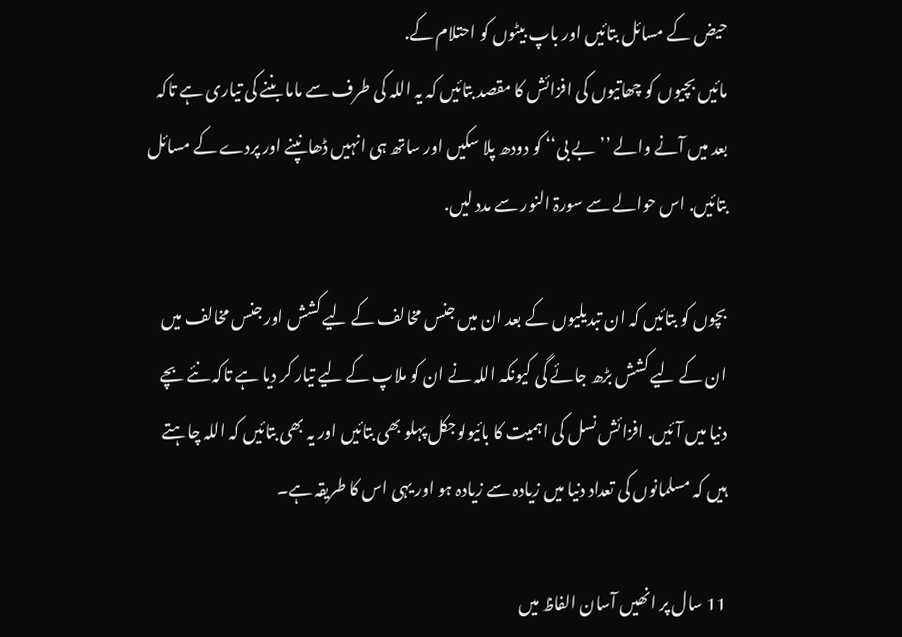حیض کے مسائل بتائیں اور باپ بیٹوں کو احتلام کے.
مائیں بچیوں کو چھاتیوں کی افزائش کا مقصد بتائیں کہ یہ اللہ کی طرف سے ماما بننے کی تیاری ہے تاکہ بعد میں آنے والے ’’بے بی‘‘ کو دودھ پلا سکیں اور ساتھ ہی انہیں ڈھانپنے اور پردے کے مسائل بتائیں. اس حوالے سے سورۃ النور سے مدد لیں.

بچوں کو بتائیں کہ ان تبدیلیوں کے بعد ان میں جنس مخالف کے لیے کشش اور جنس مخالف میں ان کے لیے کشش بڑھ جائے گی کیونکہ اللہ نے ان کو ملاپ کے لیے تیار کر دیا ہے تاکہ نئے بچے دنیا میں آئیں. افزائش نسل کی اہمیت کا بائیولوجکل پہلو بھی بتائیں اور یہ بھی بتائیں کہ اللہ چاہتے ہیں کہ مسلمانوں کی تعداد دنیا میں زیادہ سے زیادہ ہو اور یہی اس کا طریقہ ہے۔

11 سال پر انھیں آسان الفاظ میں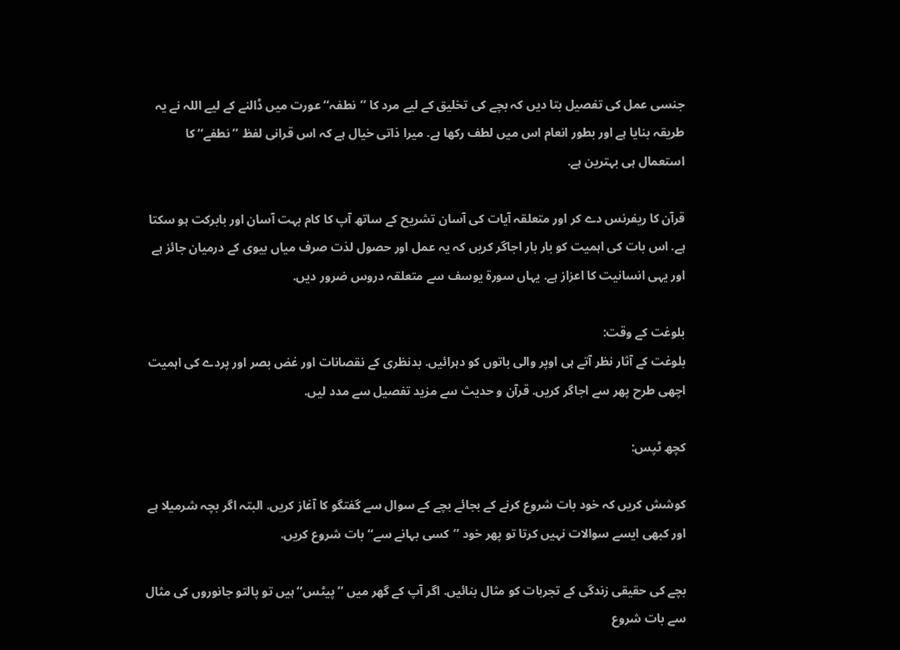جنسی عمل کی تفصیل بتا دیں کہ بچے کی تخلیق کے لیے مرد کا ’’نطفہ‘‘ عورت میں ڈالنے کے لیے اللہ نے یہ طریقہ بنایا ہے اور بطور انعام اس میں لطف رکھا ہے. میرا ذاتی خیال ہے کہ اس قرانی لفظ ’’نطفے‘‘ کا استعمال ہی بہترین ہے.

قرآن کا ریفرنس دے کر اور متعلقہ آیات کی آسان تشریح کے ساتھ آپ کا کام بہت آسان اور بابرکت ہو سکتا ہے. اس بات کی اہمیت کو بار بار اجاگر کریں کہ یہ عمل اور حصول لذت صرف میاں بیوی کے درمیان جائز ہے اور یہی انسانیت کا اعزاز ہے. یہاں سورۃ یوسف سے متعلقہ دروس ضرور دیں.

بلوغت کے وقت:
بلوغت کے آثار نظر آتے ہی اوپر والی باتوں کو دہرائیں. بدنظری کے نقصانات اور غض بصر اور پردے کی اہمیت اچھی طرح پھر سے اجاگر کریں. قرآن و حدیث سے مزید تفصیل سے مدد لیں.

کچھ ٹپس:

کوشش کریں کہ خود بات شروع کرنے کے بجائے بچے کے سوال سے گفتگو کا آغاز کریں. البتہ اگر بچہ شرمیلا ہے اور کبھی ایسے سوالات نہیں کرتا تو پھر خود ’’کسی بہانے سے‘‘ بات شروع کریں.

بچے کی حقیقی زندگی کے تجربات کو مثال بنائیں. اگر آپ کے گھر میں ’’پیٹس‘‘ ہیں تو پالتو جانوروں کی مثال سے بات شروع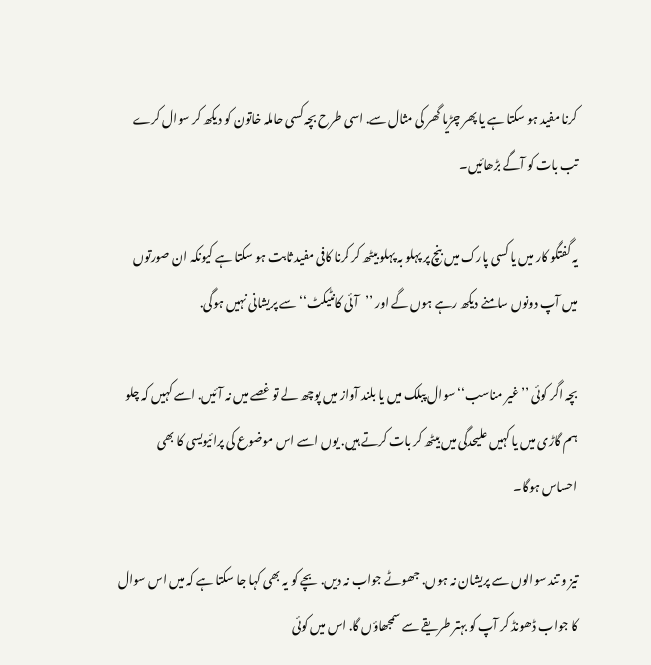کرنا مفید ہو سکتا ہے یا پھر چڑیا گھر کی مثال سے. اسی طرح بچہ کسی حاملہ خاتون کو دیکھ کر سوال کرے تب بات کو آگے بڑھائیں۔

یہ گفتگو کار میں یا کسی پارک میں بنچ پر پہلو بہ پہلو بیٹھ کر کرنا کافی مفید ثابت ہو سکتا ہے کیونکہ ان صورتوں میں آپ دونوں سامنے دیکھ رہے ہوں گے اور ’’آئی کانٹیکٹ‘‘ سے پریشانی نہیں ہوگی.

بچہ اگر کوئی ’’غیر مناسب‘‘ سوال پبلک میں یا بلند آواز میں پوچھ لے تو غصے میں نہ آئیں. اسے کہیں کہ چلو ہم گاڑی میں یا کہیں علیحدگی میں بیٹھ کر بات کرتے ہیں. یوں اسے اس موضوع کی پرائیویسی کا بھی احساس ہوگا۔

تیز و تند سوالوں سے پریشان نہ ہوں. جھوٹے جواب نہ دیں. بچے کو یہ بھی کہا جا سکتا ہے کہ میں اس سوال کا جواب ڈھونڈ کر آپ کو بہتر طریقے سے سمجھاؤں گا. اس میں کوئی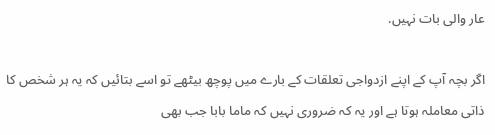عار والی بات نہیں.

اگر بچہ آپ کے اپنے ازدواجی تعلقات کے بارے میں پوچھ بیٹھے تو اسے بتائیں کہ یہ ہر شخص کا ذاتی معاملہ ہوتا ہے اور یہ کہ ضروری نہیں کہ ماما بابا جب بھی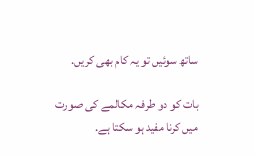ساتھ سوئیں تو یہ کام بھی کریں.

بات کو دو طرفہ مکالمے کی صورت میں کرنا مفید ہو سکتا ہے.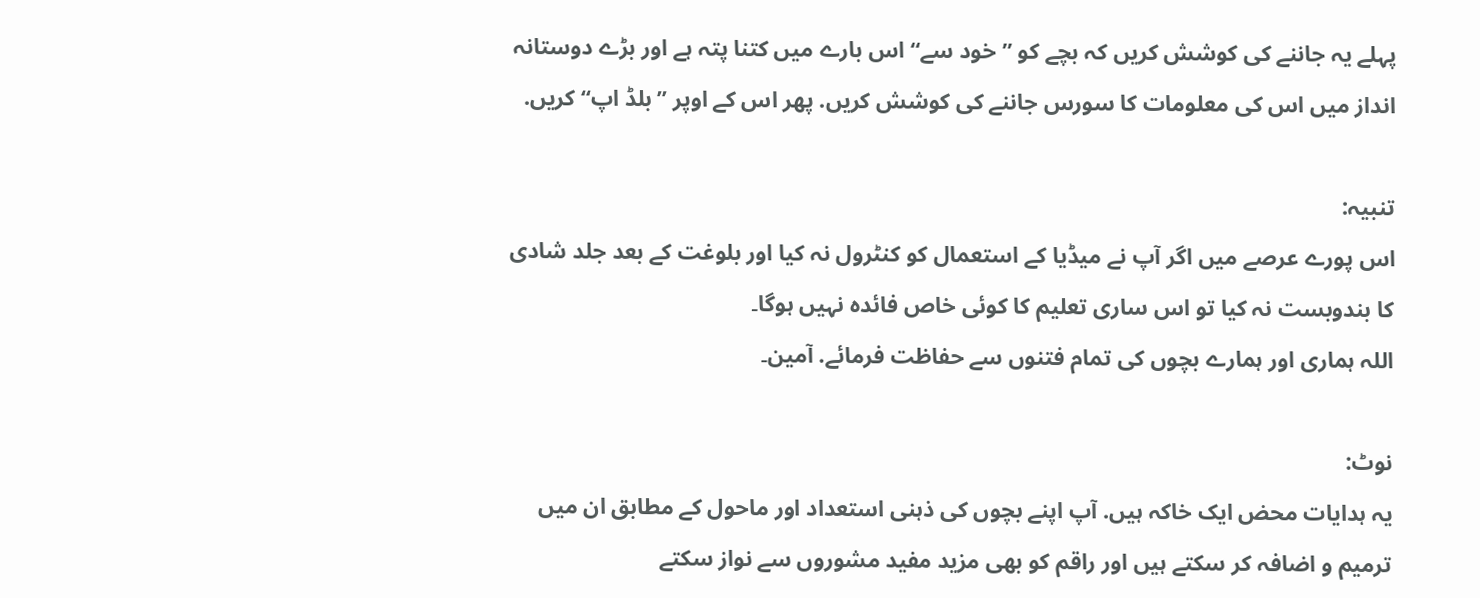پہلے یہ جاننے کی کوشش کریں کہ بچے کو ’’خود سے‘‘ اس بارے میں کتنا پتہ ہے اور بڑے دوستانہ انداز میں اس کی معلومات کا سورس جاننے کی کوشش کریں. پھر اس کے اوپر ’’بلڈ اپ‘‘ کریں.

تنبیہ:
اس پورے عرصے میں اگر آپ نے میڈیا کے استعمال کو کنٹرول نہ کیا اور بلوغت کے بعد جلد شادی کا بندوبست نہ کیا تو اس ساری تعلیم کا کوئی خاص فائدہ نہیں ہوگا۔
اللہ ہماری اور ہمارے بچوں کی تمام فتنوں سے حفاظت فرمائے. آمین۔

نوٹ:
یہ ہدایات محض ایک خاکہ ہیں. آپ اپنے بچوں کی ذہنی استعداد اور ماحول کے مطابق ان میں ترمیم و اضافہ کر سکتے ہیں اور راقم کو بھی مزید مفید مشوروں سے نواز سکتے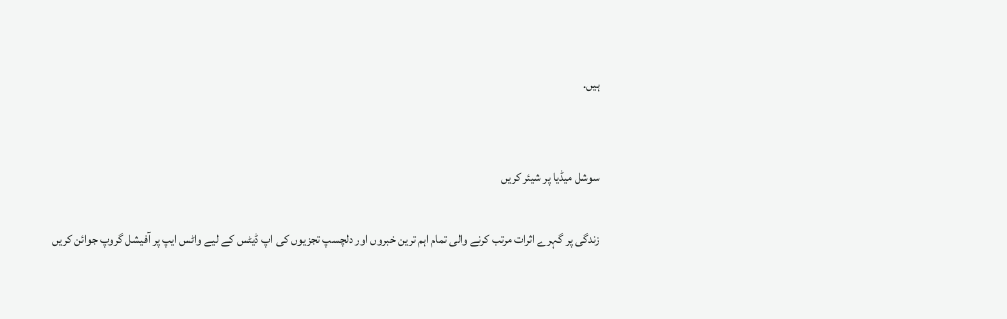ہیں.


سوشل میڈیا پر شیئر کریں

زندگی پر گہرے اثرات مرتب کرنے والی تمام اہم ترین خبروں اور دلچسپ تجزیوں کی اپ ڈیٹس کے لیے واٹس ایپ پر آفیشل گروپ جوائن کریں